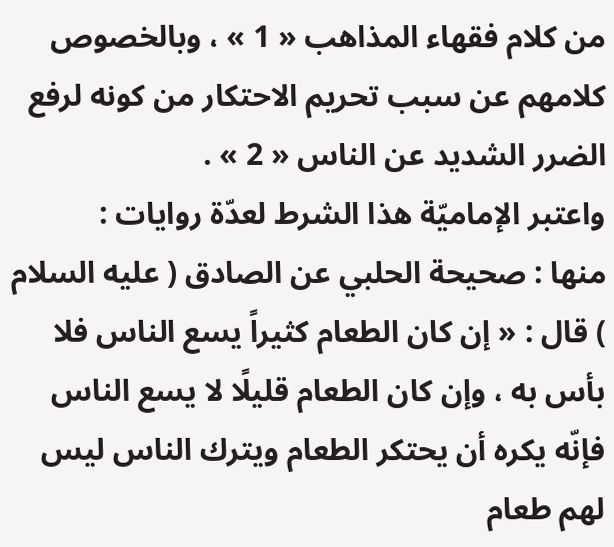من كلام فقهاء المذاهب « 1 » ، وبالخصوص كلامهم عن سبب تحريم الاحتكار من كونه لرفع الضرر الشديد عن الناس « 2 » .
واعتبر الإماميّة هذا الشرط لعدّة روايات :
منها : صحيحة الحلبي عن الصادق ( عليه السلام ) قال : « إن كان الطعام كثيراً يسع الناس فلا بأس به ، وإن كان الطعام قليلًا لا يسع الناس فإنّه يكره أن يحتكر الطعام ويترك الناس ليس لهم طعام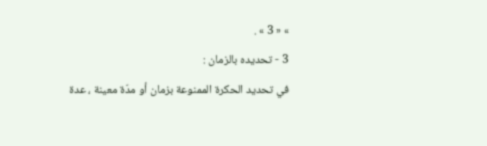» « 3 » .
3 - تحديده بالزمان :
في تحديد الحكرة الممنوعة بزمان أو مدّة معينة ، عدة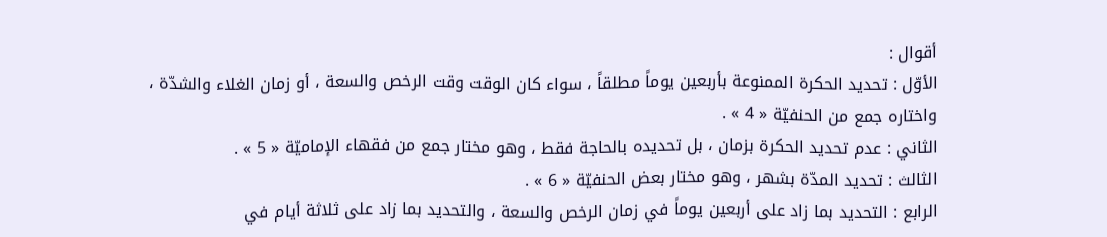أقوال :
الأوّل : تحديد الحكرة الممنوعة بأربعين يوماً مطلقاً ، سواء كان الوقت وقت الرخص والسعة ، أو زمان الغلاء والشدّة ، واختاره جمع من الحنفيّة « 4 » .
الثاني : عدم تحديد الحكرة بزمان ، بل تحديده بالحاجة فقط ، وهو مختار جمع من فقهاء الإماميّة « 5 » .
الثالث : تحديد المدّة بشهر ، وهو مختار بعض الحنفيّة « 6 » .
الرابع : التحديد بما زاد على أربعين يوماً في زمان الرخص والسعة ، والتحديد بما زاد على ثلاثة أيام في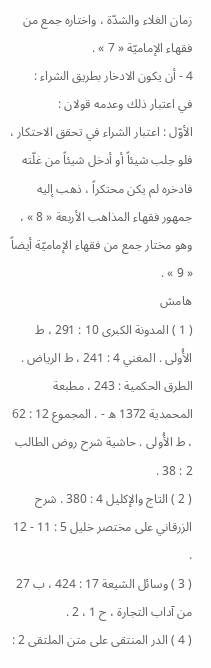زمان الغلاء والشدّة ، واختاره جمع من فقهاء الإماميّة « 7 » .
4 - أن يكون الادخار بطريق الشراء :
في اعتبار ذلك وعدمه قولان :
الأوّل : اعتبار الشراء في تحقق الاحتكار ، فلو جلب شيئاً أو أدخل شيئاً من غلّته فادخره لم يكن محتكراً ، ذهب إليه جمهور فقهاء المذاهب الأربعة « 8 » ، وهو مختار جمع من فقهاء الإماميّة أيضاً « 9 » .
هامش
( 1 ) المدونة الكبرى 10 : 291 ، ط الأُولى . المغني 4 : 241 ، ط الرياض . الطرق الحكمية : 243 ، مطبعة المحمدية 1372 ه - . المجموع 12 : 62 ، ط الأُولى . حاشية شرح روض الطالب 2 : 38 .
( 2 ) التاج والإكليل 4 : 380 . شرح الزرقاني على مختصر خليل 5 : 11 - 12 .
( 3 ) وسائل الشيعة 17 : 424 ، ب 27 من آداب التجارة ، ح 1 ، 2 .
( 4 ) الدر المنتقى على متن الملتقى 2 :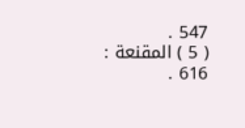547 .
( 5 ) المقنعة : 616 .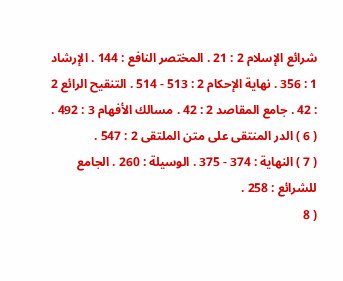شرائع الإسلام 2 : 21 . المختصر النافع : 144 . الإرشاد 1 : 356 . نهاية الإحكام 2 : 513 - 514 . التنقيح الرائع 2 : 42 . جامع المقاصد 2 : 42 . مسالك الأفهام 3 : 492 .
( 6 ) الدر المنتقى على متن الملتقى 2 : 547 .
( 7 ) النهاية : 374 - 375 . الوسيلة : 260 . الجامع للشرائع : 258 .
( 8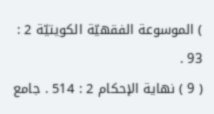) الموسوعة الفقهيّة الكويتيّة 2 : 93 .
( 9 ) نهاية الإحكام 2 : 514 . جامع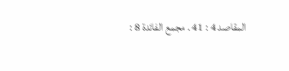المقاصد 4 : 41 . مجمع الفائدة 8 :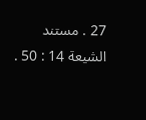27 . مستند الشيعة 14 : 50 .